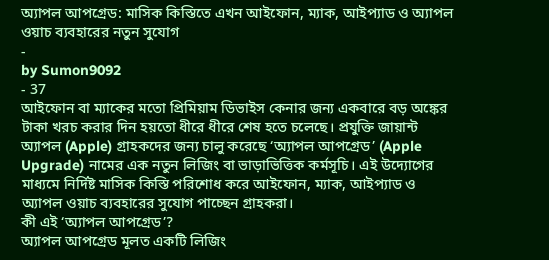অ্যাপল আপগ্রেড: মাসিক কিস্তিতে এখন আইফোন, ম্যাক, আইপ্যাড ও অ্যাপল ওয়াচ ব্যবহারের নতুন সুযোগ
-
by Sumon9092
- 37
আইফোন বা ম্যাকের মতো প্রিমিয়াম ডিভাইস কেনার জন্য একবারে বড় অঙ্কের টাকা খরচ করার দিন হয়তো ধীরে ধীরে শেষ হতে চলেছে। প্রযুক্তি জায়ান্ট অ্যাপল (Apple) গ্রাহকদের জন্য চালু করেছে ‘অ্যাপল আপগ্রেড’ (Apple Upgrade) নামের এক নতুন লিজিং বা ভাড়াভিত্তিক কর্মসূচি। এই উদ্যোগের মাধ্যমে নির্দিষ্ট মাসিক কিস্তি পরিশোধ করে আইফোন, ম্যাক, আইপ্যাড ও অ্যাপল ওয়াচ ব্যবহারের সুযোগ পাচ্ছেন গ্রাহকরা।
কী এই ‘অ্যাপল আপগ্রেড’?
অ্যাপল আপগ্রেড মূলত একটি লিজিং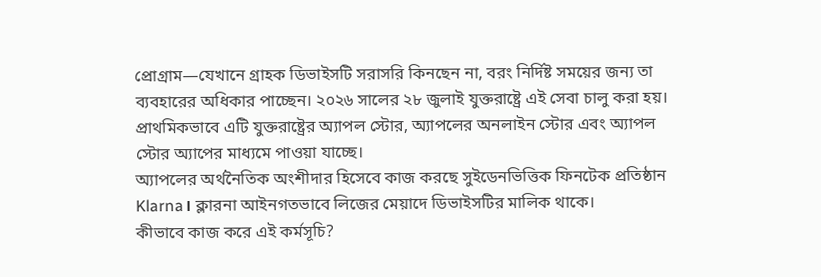প্রোগ্রাম—যেখানে গ্রাহক ডিভাইসটি সরাসরি কিনছেন না, বরং নির্দিষ্ট সময়ের জন্য তা ব্যবহারের অধিকার পাচ্ছেন। ২০২৬ সালের ২৮ জুলাই যুক্তরাষ্ট্রে এই সেবা চালু করা হয়। প্রাথমিকভাবে এটি যুক্তরাষ্ট্রের অ্যাপল স্টোর, অ্যাপলের অনলাইন স্টোর এবং অ্যাপল স্টোর অ্যাপের মাধ্যমে পাওয়া যাচ্ছে।
অ্যাপলের অর্থনৈতিক অংশীদার হিসেবে কাজ করছে সুইডেনভিত্তিক ফিনটেক প্রতিষ্ঠান Klarna। ক্লারনা আইনগতভাবে লিজের মেয়াদে ডিভাইসটির মালিক থাকে।
কীভাবে কাজ করে এই কর্মসূচি?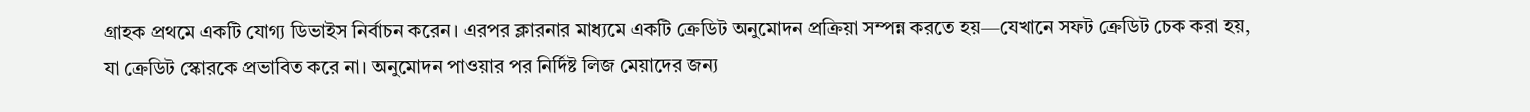গ্রাহক প্রথমে একটি যোগ্য ডিভাইস নির্বাচন করেন। এরপর ক্লারনার মাধ্যমে একটি ক্রেডিট অনুমোদন প্রক্রিয়া সম্পন্ন করতে হয়—যেখানে সফট ক্রেডিট চেক করা হয়, যা ক্রেডিট স্কোরকে প্রভাবিত করে না। অনুমোদন পাওয়ার পর নির্দিষ্ট লিজ মেয়াদের জন্য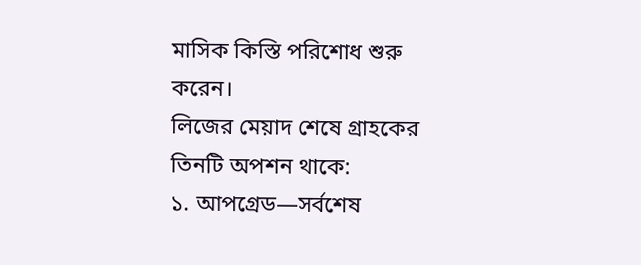মাসিক কিস্তি পরিশোধ শুরু করেন।
লিজের মেয়াদ শেষে গ্রাহকের তিনটি অপশন থাকে:
১. আপগ্রেড—সর্বশেষ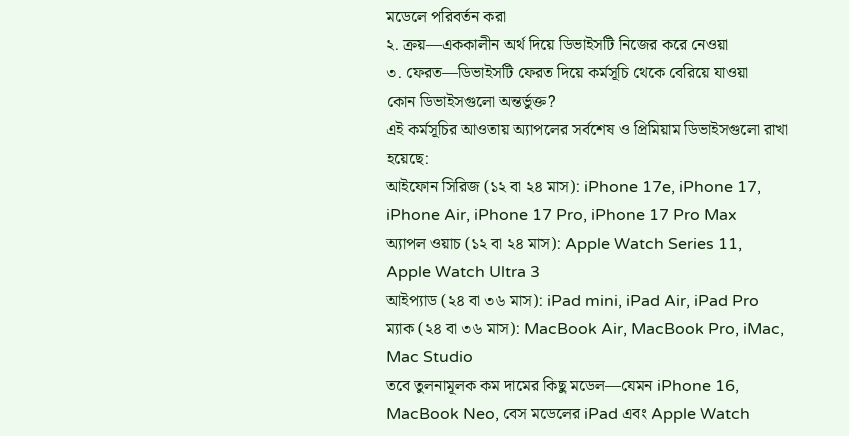মডেলে পরিবর্তন করা
২. ক্রয়—এককালীন অর্থ দিয়ে ডিভাইসটি নিজের করে নেওয়া
৩. ফেরত—ডিভাইসটি ফেরত দিয়ে কর্মসূচি থেকে বেরিয়ে যাওয়া
কোন ডিভাইসগুলো অন্তর্ভুক্ত?
এই কর্মসূচির আওতায় অ্যাপলের সর্বশেষ ও প্রিমিয়াম ডিভাইসগুলো রাখা হয়েছে:
আইফোন সিরিজ (১২ বা ২৪ মাস): iPhone 17e, iPhone 17, iPhone Air, iPhone 17 Pro, iPhone 17 Pro Max
অ্যাপল ওয়াচ (১২ বা ২৪ মাস): Apple Watch Series 11, Apple Watch Ultra 3
আইপ্যাড (২৪ বা ৩৬ মাস): iPad mini, iPad Air, iPad Pro
ম্যাক (২৪ বা ৩৬ মাস): MacBook Air, MacBook Pro, iMac, Mac Studio
তবে তুলনামূলক কম দামের কিছু মডেল—যেমন iPhone 16, MacBook Neo, বেস মডেলের iPad এবং Apple Watch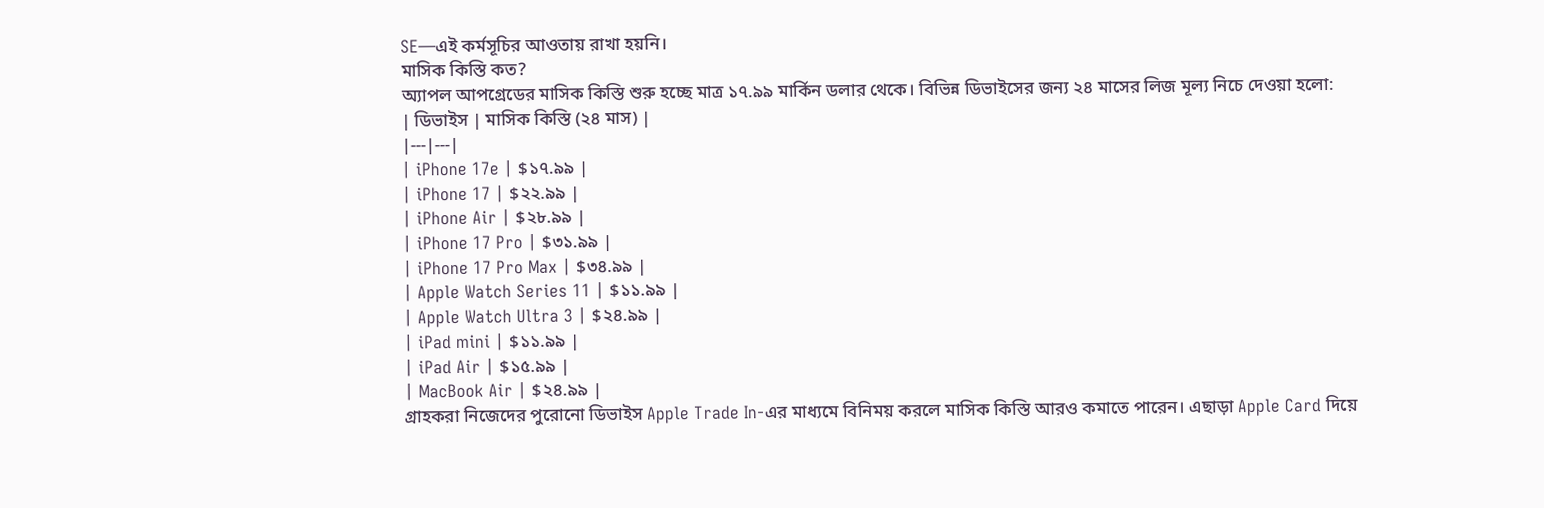SE—এই কর্মসূচির আওতায় রাখা হয়নি।
মাসিক কিস্তি কত?
অ্যাপল আপগ্রেডের মাসিক কিস্তি শুরু হচ্ছে মাত্র ১৭.৯৯ মার্কিন ডলার থেকে। বিভিন্ন ডিভাইসের জন্য ২৪ মাসের লিজ মূল্য নিচে দেওয়া হলো:
| ডিভাইস | মাসিক কিস্তি (২৪ মাস) |
|---|---|
| iPhone 17e | $১৭.৯৯ |
| iPhone 17 | $২২.৯৯ |
| iPhone Air | $২৮.৯৯ |
| iPhone 17 Pro | $৩১.৯৯ |
| iPhone 17 Pro Max | $৩৪.৯৯ |
| Apple Watch Series 11 | $১১.৯৯ |
| Apple Watch Ultra 3 | $২৪.৯৯ |
| iPad mini | $১১.৯৯ |
| iPad Air | $১৫.৯৯ |
| MacBook Air | $২৪.৯৯ |
গ্রাহকরা নিজেদের পুরোনো ডিভাইস Apple Trade In-এর মাধ্যমে বিনিময় করলে মাসিক কিস্তি আরও কমাতে পারেন। এছাড়া Apple Card দিয়ে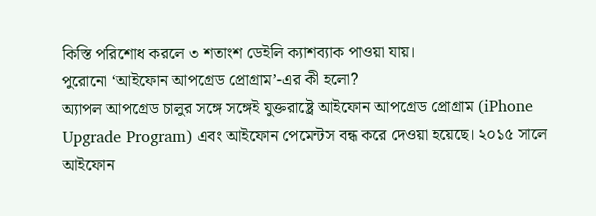কিস্তি পরিশোধ করলে ৩ শতাংশ ডেইলি ক্যাশব্যাক পাওয়া যায়।
পুরোনো ‘আইফোন আপগ্রেড প্রোগ্রাম’-এর কী হলো?
অ্যাপল আপগ্রেড চালুর সঙ্গে সঙ্গেই যুক্তরাষ্ট্রে আইফোন আপগ্রেড প্রোগ্রাম (iPhone Upgrade Program) এবং আইফোন পেমেন্টস বন্ধ করে দেওয়া হয়েছে। ২০১৫ সালে আইফোন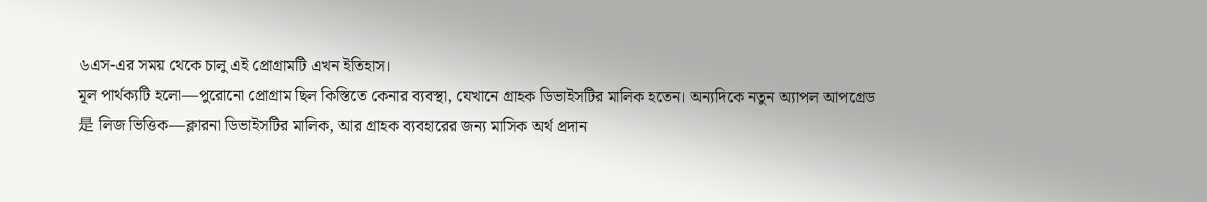৬এস-এর সময় থেকে চালু এই প্রোগ্রামটি এখন ইতিহাস।
মূল পার্থক্যটি হলো—পুরোনো প্রোগ্রাম ছিল কিস্তিতে কেনার ব্যবস্থা, যেখানে গ্রাহক ডিভাইসটির মালিক হতেন। অন্যদিকে নতুন অ্যাপল আপগ্রেড是 লিজ ভিত্তিক—ক্লারনা ডিভাইসটির মালিক, আর গ্রাহক ব্যবহারের জন্য মাসিক অর্থ প্রদান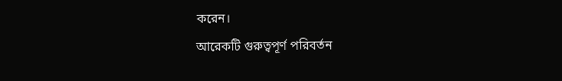করেন।
আরেকটি গুরুত্বপূর্ণ পরিবর্তন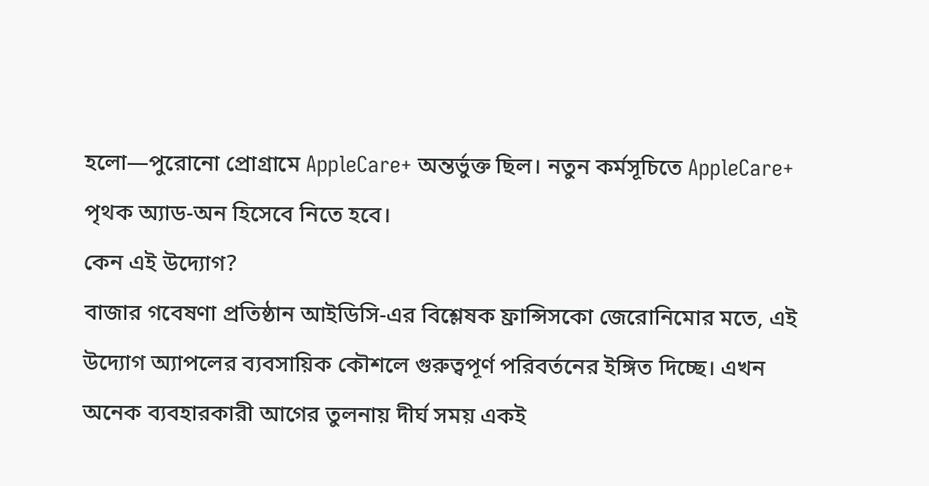হলো—পুরোনো প্রোগ্রামে AppleCare+ অন্তর্ভুক্ত ছিল। নতুন কর্মসূচিতে AppleCare+ পৃথক অ্যাড-অন হিসেবে নিতে হবে।
কেন এই উদ্যোগ?
বাজার গবেষণা প্রতিষ্ঠান আইডিসি-এর বিশ্লেষক ফ্রান্সিসকো জেরোনিমোর মতে, এই উদ্যোগ অ্যাপলের ব্যবসায়িক কৌশলে গুরুত্বপূর্ণ পরিবর্তনের ইঙ্গিত দিচ্ছে। এখন অনেক ব্যবহারকারী আগের তুলনায় দীর্ঘ সময় একই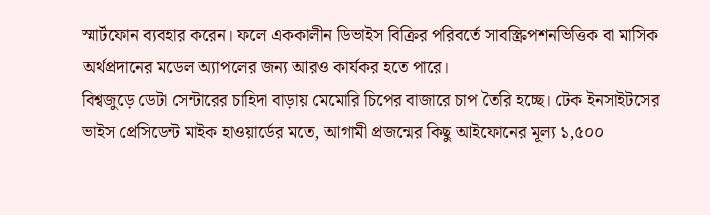স্মার্টফোন ব্যবহার করেন। ফলে এককালীন ডিভাইস বিক্রির পরিবর্তে সাবস্ক্রিপশনভিত্তিক বা মাসিক অর্থপ্রদানের মডেল অ্যাপলের জন্য আরও কার্যকর হতে পারে।
বিশ্বজুড়ে ডেটা সেন্টারের চাহিদা বাড়ায় মেমোরি চিপের বাজারে চাপ তৈরি হচ্ছে। টেক ইনসাইটসের ভাইস প্রেসিডেন্ট মাইক হাওয়ার্ডের মতে, আগামী প্রজন্মের কিছু আইফোনের মূল্য ১,৫০০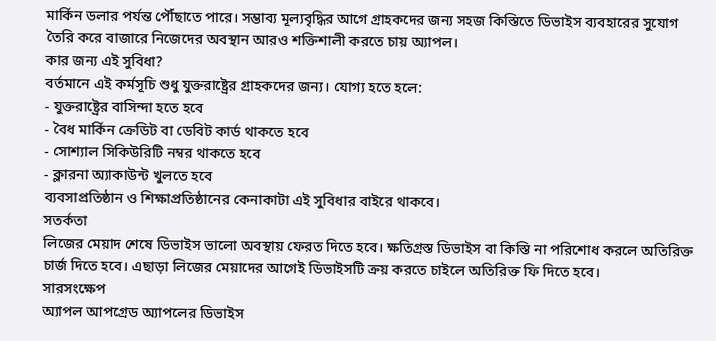মার্কিন ডলার পর্যন্ত পৌঁছাতে পারে। সম্ভাব্য মূল্যবৃদ্ধির আগে গ্রাহকদের জন্য সহজ কিস্তিতে ডিভাইস ব্যবহারের সুযোগ তৈরি করে বাজারে নিজেদের অবস্থান আরও শক্তিশালী করতে চায় অ্যাপল।
কার জন্য এই সুবিধা?
বর্তমানে এই কর্মসূচি শুধু যুক্তরাষ্ট্রের গ্রাহকদের জন্য। যোগ্য হতে হলে:
- যুক্তরাষ্ট্রের বাসিন্দা হতে হবে
- বৈধ মার্কিন ক্রেডিট বা ডেবিট কার্ড থাকতে হবে
- সোশ্যাল সিকিউরিটি নম্বর থাকতে হবে
- ক্লারনা অ্যাকাউন্ট খুলতে হবে
ব্যবসাপ্রতিষ্ঠান ও শিক্ষাপ্রতিষ্ঠানের কেনাকাটা এই সুবিধার বাইরে থাকবে।
সতর্কতা
লিজের মেয়াদ শেষে ডিভাইস ভালো অবস্থায় ফেরত দিতে হবে। ক্ষতিগ্রস্ত ডিভাইস বা কিস্তি না পরিশোধ করলে অতিরিক্ত চার্জ দিতে হবে। এছাড়া লিজের মেয়াদের আগেই ডিভাইসটি ক্রয় করতে চাইলে অতিরিক্ত ফি দিতে হবে।
সারসংক্ষেপ
অ্যাপল আপগ্রেড অ্যাপলের ডিভাইস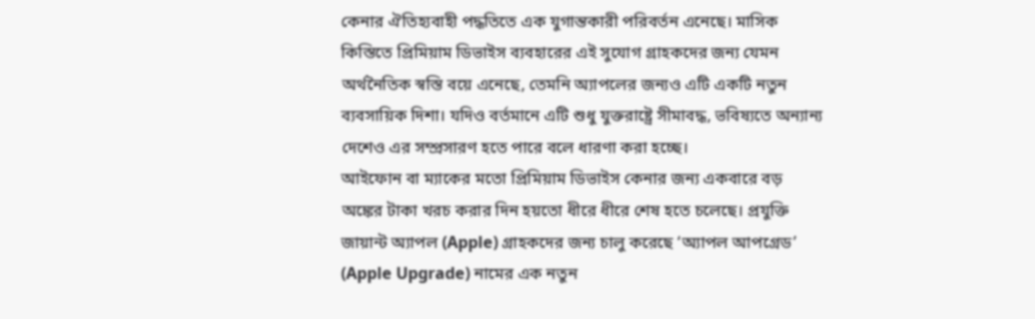কেনার ঐতিহ্যবাহী পদ্ধতিতে এক যুগান্তকারী পরিবর্তন এনেছে। মাসিক কিস্তিতে প্রিমিয়াম ডিভাইস ব্যবহারের এই সুযোগ গ্রাহকদের জন্য যেমন অর্থনৈতিক স্বস্তি বয়ে এনেছে, তেমনি অ্যাপলের জন্যও এটি একটি নতুন ব্যবসায়িক দিশা। যদিও বর্তমানে এটি শুধু যুক্তরাষ্ট্রে সীমাবদ্ধ, ভবিষ্যতে অন্যান্য দেশেও এর সম্প্রসারণ হতে পারে বলে ধারণা করা হচ্ছে।
আইফোন বা ম্যাকের মতো প্রিমিয়াম ডিভাইস কেনার জন্য একবারে বড় অঙ্কের টাকা খরচ করার দিন হয়তো ধীরে ধীরে শেষ হতে চলেছে। প্রযুক্তি জায়ান্ট অ্যাপল (Apple) গ্রাহকদের জন্য চালু করেছে ‘অ্যাপল আপগ্রেড’ (Apple Upgrade) নামের এক নতুন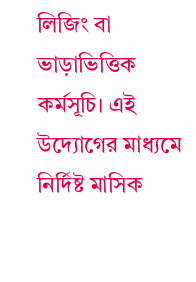লিজিং বা ভাড়াভিত্তিক কর্মসূচি। এই উদ্যোগের মাধ্যমে নির্দিষ্ট মাসিক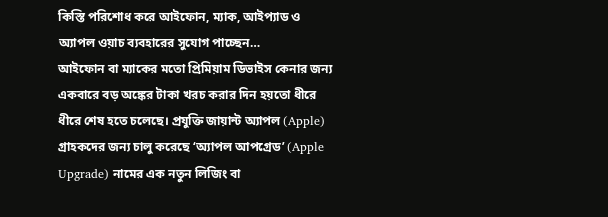কিস্তি পরিশোধ করে আইফোন, ম্যাক, আইপ্যাড ও অ্যাপল ওয়াচ ব্যবহারের সুযোগ পাচ্ছেন…
আইফোন বা ম্যাকের মতো প্রিমিয়াম ডিভাইস কেনার জন্য একবারে বড় অঙ্কের টাকা খরচ করার দিন হয়তো ধীরে ধীরে শেষ হতে চলেছে। প্রযুক্তি জায়ান্ট অ্যাপল (Apple) গ্রাহকদের জন্য চালু করেছে ‘অ্যাপল আপগ্রেড’ (Apple Upgrade) নামের এক নতুন লিজিং বা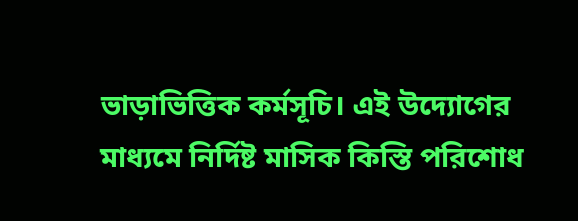ভাড়াভিত্তিক কর্মসূচি। এই উদ্যোগের মাধ্যমে নির্দিষ্ট মাসিক কিস্তি পরিশোধ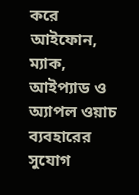করে আইফোন, ম্যাক, আইপ্যাড ও অ্যাপল ওয়াচ ব্যবহারের সুযোগ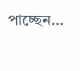পাচ্ছেন…